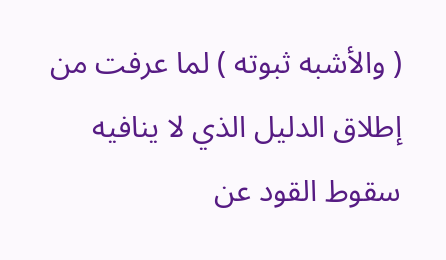( والأشبه ثبوته ) لما عرفت من إطلاق الدليل الذي لا ينافيه
سقوط القود عن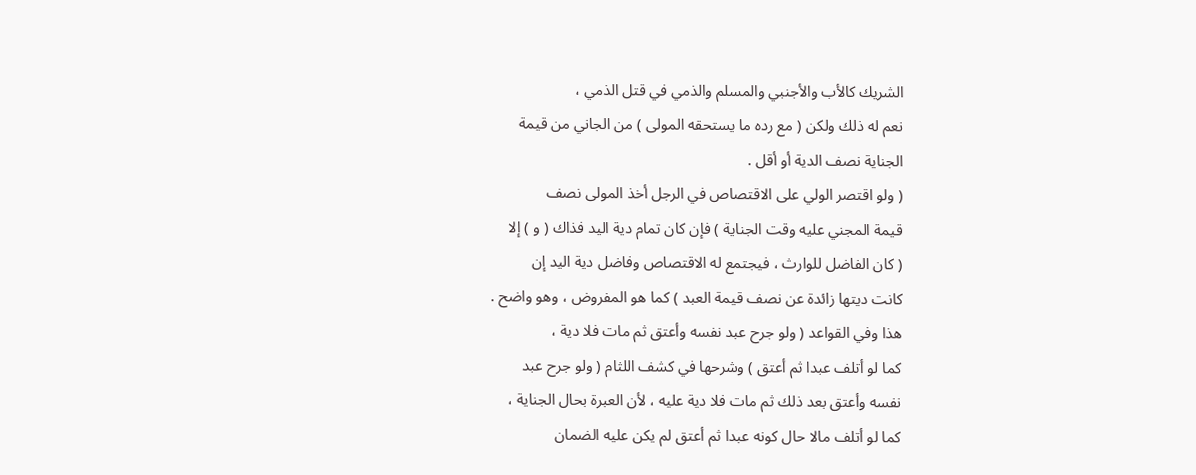الشريك كالأب والأجنبي والمسلم والذمي في قتل الذمي ،
نعم له ذلك ولكن ( مع رده ما يستحقه المولى ) من الجاني من قيمة
الجناية نصف الدية أو أقل .
( ولو اقتصر الولي على الاقتصاص في الرجل أخذ المولى نصف
قيمة المجني عليه وقت الجناية ) فإن كان تمام دية اليد فذاك ( و ) إلا
( كان الفاضل للوارث ، فيجتمع له الاقتصاص وفاضل دية اليد إن
كانت ديتها زائدة عن نصف قيمة العبد ) كما هو المفروض ، وهو واضح .
هذا وفي القواعد ( ولو جرح عبد نفسه وأعتق ثم مات فلا دية ،
كما لو أتلف عبدا ثم أعتق ) وشرحها في كشف اللثام ( ولو جرح عبد
نفسه وأعتق بعد ذلك ثم مات فلا دية عليه ، لأن العبرة بحال الجناية ،
كما لو أتلف مالا حال كونه عبدا ثم أعتق لم يكن عليه الضمان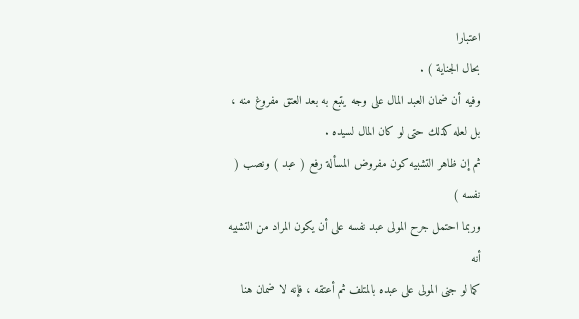اعتبارا
بحال الجناية ) .
وفيه أن ضمان العبد المال على وجه يتبع به بعد العتق مفروغ منه ،
بل لعله كذلك حتى لو كان المال لسيده .
ثم إن ظاهر التشبيه كون مفروض المسألة رفع ( عبد ) ونصب ( نفسه )
وربما احتمل جرح المولى عبد نفسه على أن يكون المراد من التشبيه أنه
كما لو جنى المولى على عبده بالمتلف ثم أعتقه ، فإنه لا ضمان هنا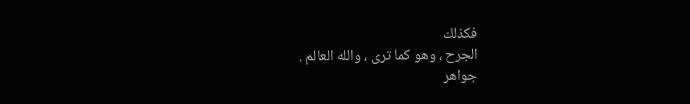فكذلك
الجرح ، وهو كما ترى ، والله العالم .
جواهر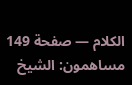الكلام — صفحة 149
مساهمون: الشيخ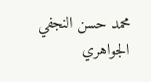محمد حسن النجفي الجواهري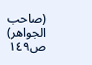(صاحب الجواهر)
ص١٤٩